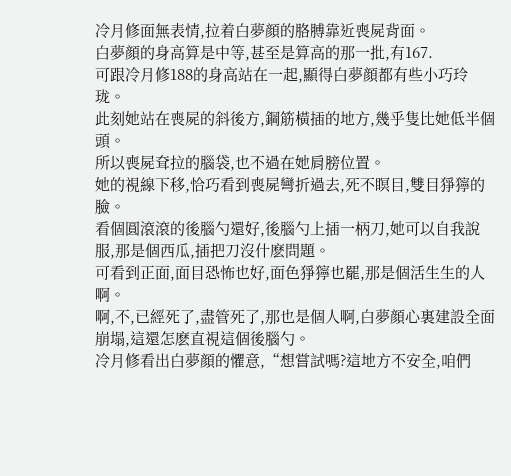冷月修面無表情,拉着白夢顔的胳膊靠近喪屍背面。
白夢顔的身高算是中等,甚至是算高的那一批,有167.
可跟冷月修188的身高站在一起,顯得白夢顔都有些小巧玲珑。
此刻她站在喪屍的斜後方,鋼筋橫插的地方,幾乎隻比她低半個頭。
所以喪屍耷拉的腦袋,也不過在她肩膀位置。
她的視線下移,恰巧看到喪屍彎折過去,死不瞑目,雙目猙獰的臉。
看個圓滾滾的後腦勺還好,後腦勺上插一柄刀,她可以自我說服,那是個西瓜,插把刀沒什麽問題。
可看到正面,面目恐怖也好,面色猙獰也罷,那是個活生生的人啊。
啊,不,已經死了,盡管死了,那也是個人啊,白夢顔心裏建設全面崩塌,這還怎麽直視這個後腦勺。
冷月修看出白夢顔的懼意,“想嘗試嗎?這地方不安全,咱們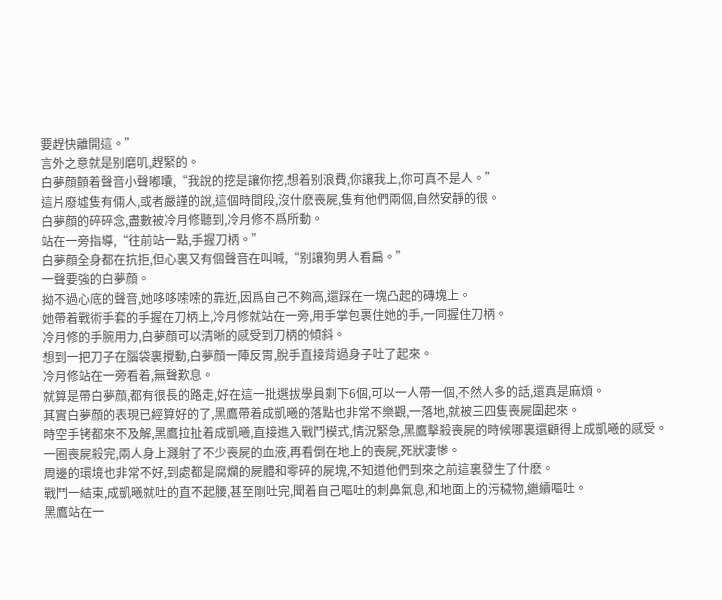要趕快離開這。”
言外之意就是别磨叽,趕緊的。
白夢顔顫着聲音小聲嘟囔,“我說的挖是讓你挖,想着别浪費,你讓我上,你可真不是人。”
這片廢墟隻有倆人,或者嚴謹的說,這個時間段,沒什麽喪屍,隻有他們兩個,自然安靜的很。
白夢顔的碎碎念,盡數被冷月修聽到,冷月修不爲所動。
站在一旁指導,“往前站一點,手握刀柄。”
白夢顔全身都在抗拒,但心裏又有個聲音在叫喊,“别讓狗男人看扁。”
一聲要強的白夢顔。
拗不過心底的聲音,她哆哆嗦嗦的靠近,因爲自己不夠高,還踩在一塊凸起的磚塊上。
她帶着戰術手套的手握在刀柄上,冷月修就站在一旁,用手掌包裹住她的手,一同握住刀柄。
冷月修的手腕用力,白夢顔可以清晰的感受到刀柄的傾斜。
想到一把刀子在腦袋裏攪動,白夢顔一陣反胃,脫手直接背過身子吐了起來。
冷月修站在一旁看着,無聲歎息。
就算是帶白夢顔,都有很長的路走,好在這一批選拔學員剩下6個,可以一人帶一個,不然人多的話,還真是麻煩。
其實白夢顔的表現已經算好的了,黑鷹帶着成凱曦的落點也非常不樂觀,一落地,就被三四隻喪屍圍起來。
時空手铐都來不及解,黑鷹拉扯着成凱曦,直接進入戰鬥模式,情況緊急,黑鷹擊殺喪屍的時候哪裏還顧得上成凱曦的感受。
一圈喪屍殺完,兩人身上濺射了不少喪屍的血液,再看倒在地上的喪屍,死狀凄慘。
周邊的環境也非常不好,到處都是腐爛的屍體和零碎的屍塊,不知道他們到來之前這裏發生了什麽。
戰鬥一結束,成凱曦就吐的直不起腰,甚至剛吐完,聞着自己嘔吐的刺鼻氣息,和地面上的污穢物,繼續嘔吐。
黑鷹站在一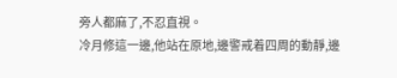旁人都麻了,不忍直視。
冷月修這一邊,他站在原地,邊警戒着四周的動靜,邊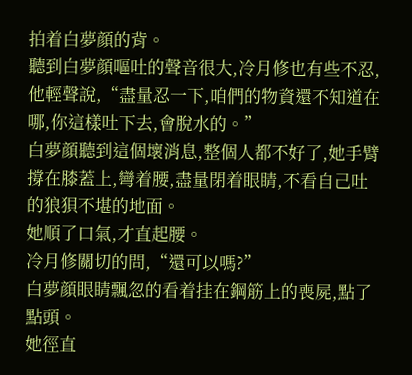拍着白夢顔的背。
聽到白夢顔嘔吐的聲音很大,冷月修也有些不忍,他輕聲說,“盡量忍一下,咱們的物資還不知道在哪,你這樣吐下去,會脫水的。”
白夢顔聽到這個壞消息,整個人都不好了,她手臂撐在膝蓋上,彎着腰,盡量閉着眼睛,不看自己吐的狼狽不堪的地面。
她順了口氣,才直起腰。
冷月修關切的問,“還可以嗎?”
白夢顔眼睛飄忽的看着挂在鋼筋上的喪屍,點了點頭。
她徑直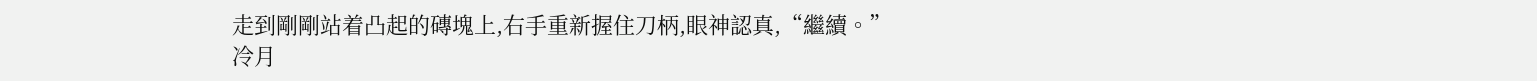走到剛剛站着凸起的磚塊上,右手重新握住刀柄,眼神認真,“繼續。”
冷月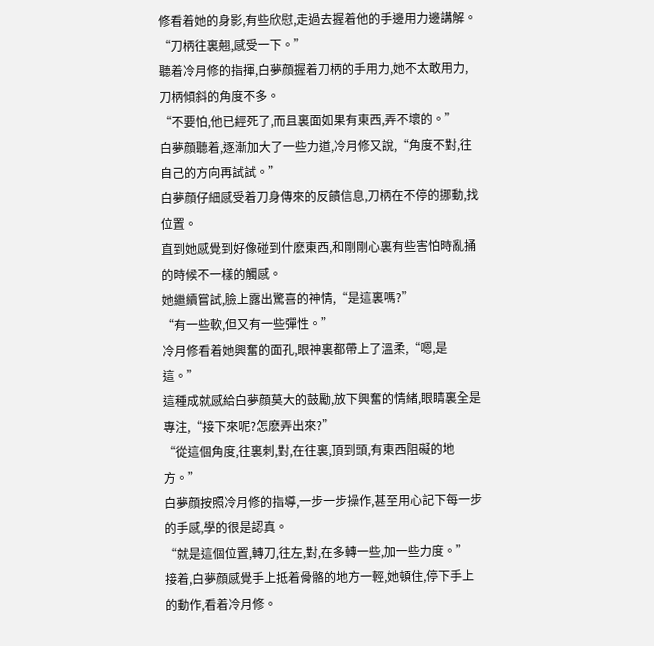修看着她的身影,有些欣慰,走過去握着他的手邊用力邊講解。
“刀柄往裏翹,感受一下。”
聽着冷月修的指揮,白夢顔握着刀柄的手用力,她不太敢用力,刀柄傾斜的角度不多。
“不要怕,他已經死了,而且裏面如果有東西,弄不壞的。”
白夢顔聽着,逐漸加大了一些力道,冷月修又說,“角度不對,往自己的方向再試試。”
白夢顔仔細感受着刀身傳來的反饋信息,刀柄在不停的挪動,找位置。
直到她感覺到好像碰到什麽東西,和剛剛心裏有些害怕時亂捅的時候不一樣的觸感。
她繼續嘗試,臉上露出驚喜的神情,“是這裏嗎?”
“有一些軟,但又有一些彈性。”
冷月修看着她興奮的面孔,眼神裏都帶上了溫柔,“嗯,是這。”
這種成就感給白夢顔莫大的鼓勵,放下興奮的情緒,眼睛裏全是專注,“接下來呢?怎麽弄出來?”
“從這個角度,往裏刺,對,在往裏,頂到頭,有東西阻礙的地方。”
白夢顔按照冷月修的指導,一步一步操作,甚至用心記下每一步的手感,學的很是認真。
“就是這個位置,轉刀,往左,對,在多轉一些,加一些力度。”
接着,白夢顔感覺手上抵着骨骼的地方一輕,她頓住,停下手上的動作,看着冷月修。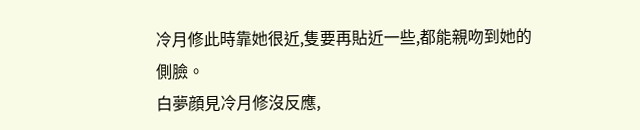冷月修此時靠她很近,隻要再貼近一些,都能親吻到她的側臉。
白夢顔見冷月修沒反應,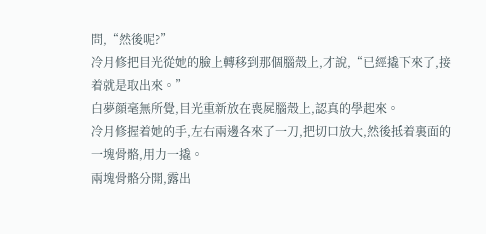問,“然後呢?”
冷月修把目光從她的臉上轉移到那個腦殼上,才說,“已經撬下來了,接着就是取出來。”
白夢顔毫無所覺,目光重新放在喪屍腦殼上,認真的學起來。
冷月修握着她的手,左右兩邊各來了一刀,把切口放大,然後抵着裏面的一塊骨骼,用力一撬。
兩塊骨骼分開,露出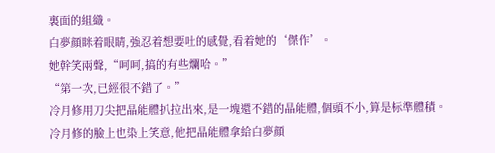裏面的組織。
白夢顔眯着眼睛,強忍着想要吐的感覺,看着她的‘傑作’。
她幹笑兩聲,“呵呵,搞的有些爛哈。”
“第一次,已經很不錯了。”
冷月修用刀尖把晶能體扒拉出來,是一塊還不錯的晶能體,個頭不小,算是标準體積。
冷月修的臉上也染上笑意,他把晶能體拿給白夢顔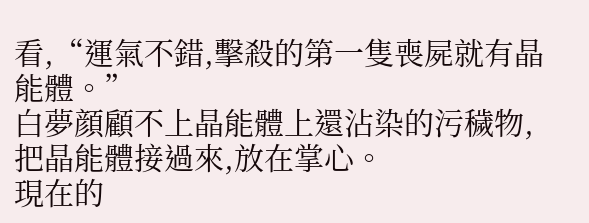看,“運氣不錯,擊殺的第一隻喪屍就有晶能體。”
白夢顔顧不上晶能體上還沾染的污穢物,把晶能體接過來,放在掌心。
現在的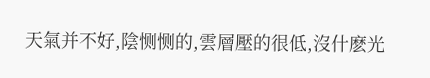天氣并不好,陰恻恻的,雲層壓的很低,沒什麽光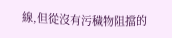線,但從沒有污穢物阻擋的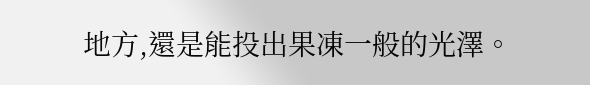地方,還是能投出果凍一般的光澤。